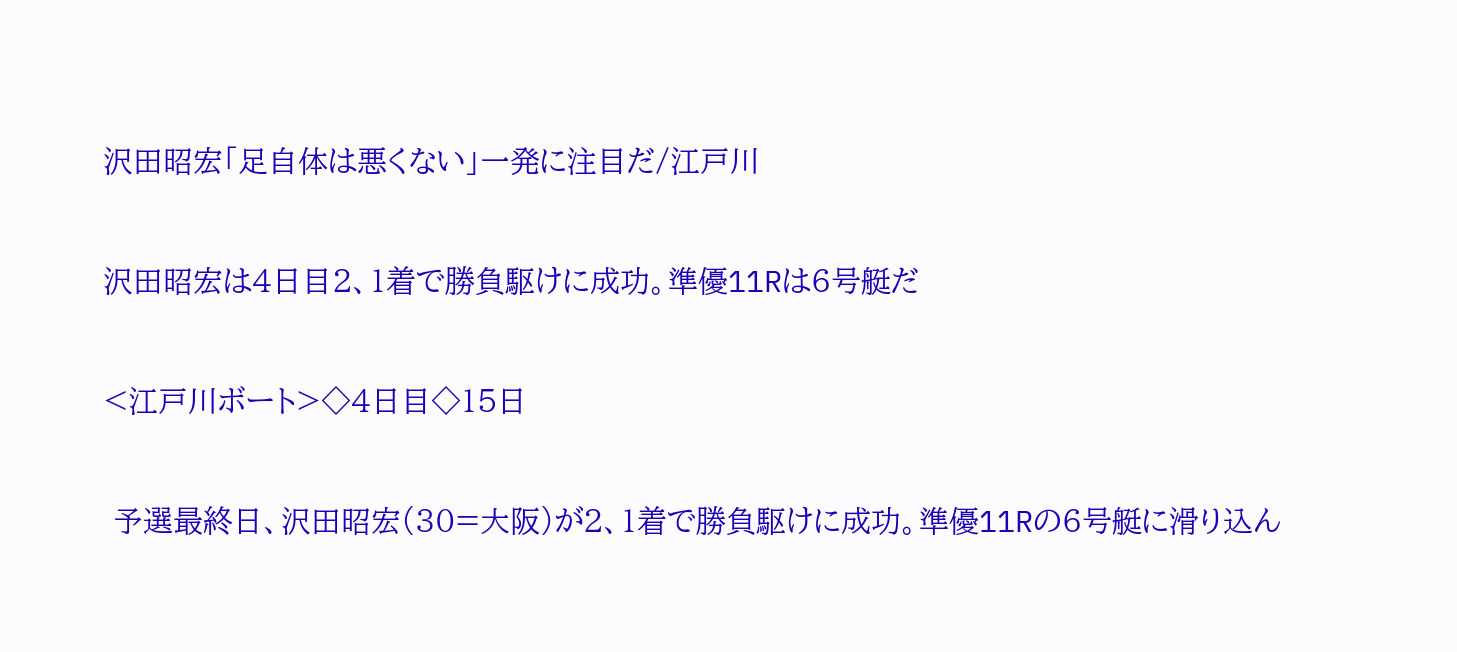沢田昭宏「足自体は悪くない」一発に注目だ/江戸川

沢田昭宏は4日目2、1着で勝負駆けに成功。準優11Rは6号艇だ

<江戸川ボート>◇4日目◇15日

 予選最終日、沢田昭宏(30=大阪)が2、1着で勝負駆けに成功。準優11Rの6号艇に滑り込ん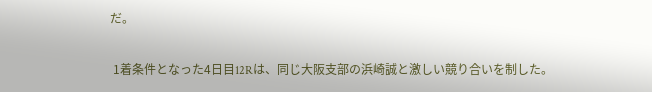だ。

 1着条件となった4日目12Rは、同じ大阪支部の浜崎誠と激しい競り合いを制した。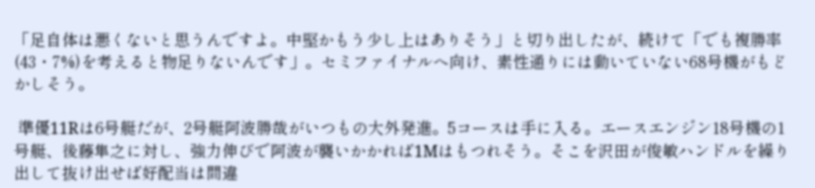「足自体は悪くないと思うんですよ。中堅かもう少し上はありそう」と切り出したが、続けて「でも複勝率(43・7%)を考えると物足りないんです」。セミファイナルへ向け、素性通りには動いていない68号機がもどかしそう。

 準優11Rは6号艇だが、2号艇阿波勝哉がいつもの大外発進。5コースは手に入る。エースエンジン18号機の1号艇、後藤隼之に対し、強力伸びで阿波が襲いかかれば1Mはもつれそう。そこを沢田が俊敏ハンドルを繰り出して抜け出せば好配当は間違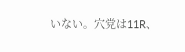いない。穴党は11R、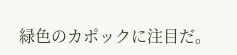緑色のカポックに注目だ。